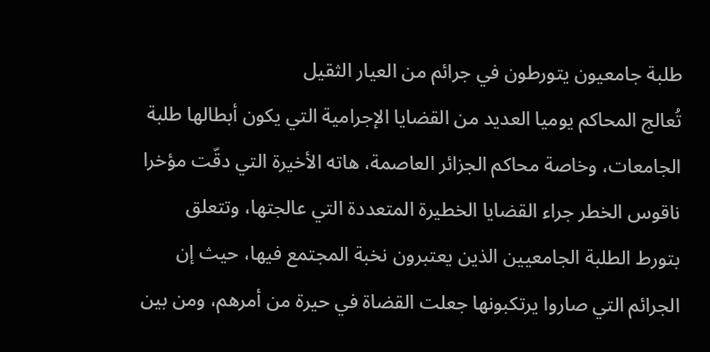طلبة جامعيون يتورطون في جرائم من العيار الثقيل
تُعالج المحاكم يوميا العديد من القضايا الإجرامية التي يكون أبطالها طلبة الجامعات، وخاصة محاكم الجزائر العاصمة، هاته الأخيرة التي دقّت مؤخرا ناقوس الخطر جراء القضايا الخطيرة المتعددة التي عالجتها، وتتعلق بتورط الطلبة الجامعيين الذين يعتبرون نخبة المجتمع فيها، حيث إن الجرائم التي صاروا يرتكبونها جعلت القضاة في حيرة من أمرهم، ومن بين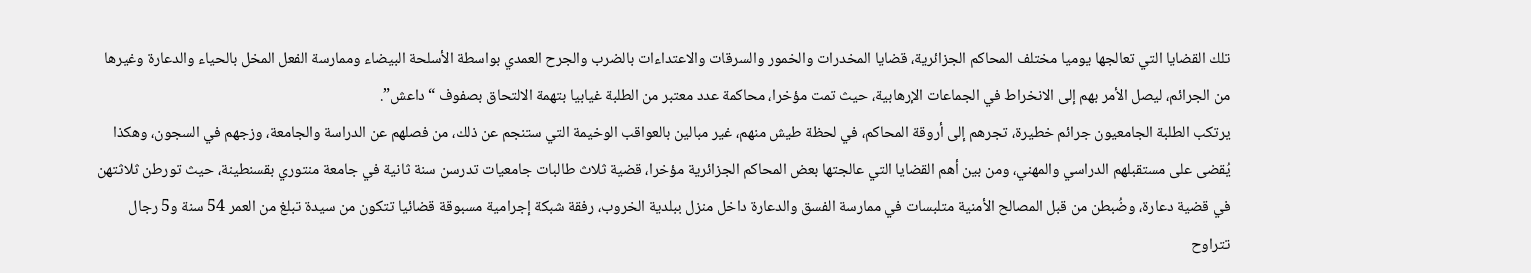تلك القضايا التي تعالجها يوميا مختلف المحاكم الجزائرية، قضايا المخدرات والخمور والسرقات والاعتداءات بالضرب والجرح العمدي بواسطة الأسلحة البيضاء وممارسة الفعل المخل بالحياء والدعارة وغيرها من الجرائم، ليصل الأمر بهم إلى الانخراط في الجماعات الإرهابية، حيث تمت مؤخرا، محاكمة عدد معتبر من الطلبة غيابيا بتهمة الالتحاق بصفوف “داعش”.
يرتكب الطلبة الجامعيون جرائم خطيرة، تجرهم إلى أروقة المحاكم، في لحظة طيش منهم، غير مبالين بالعواقب الوخيمة التي ستنجم عن ذلك، من فصلهم عن الدراسة والجامعة، وزجهم في السجون، وهكذا يُقضى على مستقبلهم الدراسي والمهني، ومن بين أهم القضايا التي عالجتها بعض المحاكم الجزائرية مؤخرا، قضية ثلاث طالبات جامعيات تدرسن سنة ثانية في جامعة منتوري بقسنطينة، حيث تورطن ثلاثتهن في قضية دعارة، وضُبطن من قبل المصالح الأمنية متلبسات في ممارسة الفسق والدعارة داخل منزل ببلدية الخروب، رفقة شبكة إجرامية مسبوقة قضائيا تتكون من سيدة تبلغ من العمر 54 سنة و5 رجال تتراوح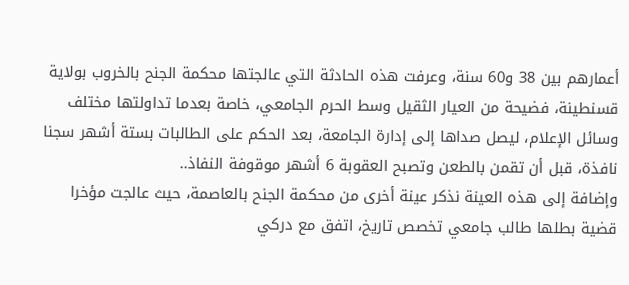أعمارهم بين 38 و60 سنة، وعرفت هذه الحادثة التي عالجتها محكمة الجنح بالخروب بولاية قسنطينة، فضيحة من العيار الثقيل وسط الحرم الجامعي، خاصة بعدما تداولتها مختلف وسائل الإعلام، ليصل صداها إلى إدارة الجامعة، بعد الحكم على الطالبات بستة أشهر سجنا نافذة، قبل أن تقمن بالطعن وتصبح العقوبة 6 أشهر موقوفة النفاذ..
وإضافة إلى هذه العينة نذكر عينة أخرى من محكمة الجنح بالعاصمة، حيث عالجت مؤخرا قضية بطلها طالب جامعي تخصص تاريخ، اتفق مع دركي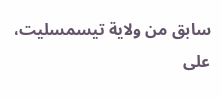سابق من ولاية تيسمسليت، على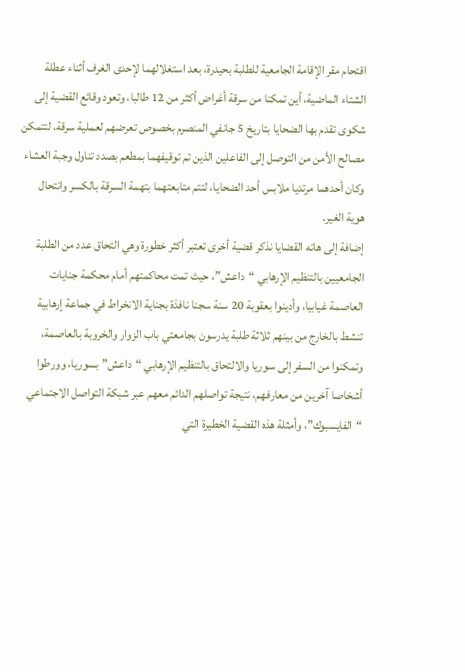اقتحام مقر الإقامة الجامعية للطلبة بحيدرة، بعد استغلالهما لإحدى الغرف أثناء عطلة الشتاء الماضية، أين تمكنا من سرقة أغراض أكثر من 12 طالبا، وتعود وقائع القضية إلى شكوى تقدم بها الضحايا بتاريخ 5 جانفي المنصرم بخصوص تعرضهم لعملية سرقة، لتتمكن مصالح الأمن من التوصل إلى الفاعلين الذين تم توقيفهما بمطعم بصدد تناول وجبة العشاء وكان أحدهما مرتديا ملابس أحد الضحايا، لتتم متابعتهما بتهمة السرقة بالكسر وانتحال هوية الغير.
إضافة إلى هاته القضايا نذكر قضية أخرى تعتبر أكثر خطورة وهي التحاق عدد من الطلبة الجامعيين بالتنظيم الإرهابي “داعش”، حيث تمت محاكمتهم أمام محكمة جنايات العاصمة غيابيا، وأدينوا بعقوبة 20 سنة سجنا نافذة بجناية الانخراط في جماعة إرهابية تنشط بالخارج من بينهم ثلاثة طلبة يدرسون بجامعتي باب الزوار والخروبة بالعاصمة، وتمكنوا من السفر إلى سوريا والالتحاق بالتنظيم الإرهابي “داعش” بسوريا، وورطوا أشخاصا آخرين من معارفهم، نتيجة تواصلهم الدائم معهم عبر شبكة التواصل الاجتماعي “الفايسبوك”، وأمثلة هذه القضية الخطيرة التي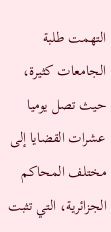التهمت طلبة الجامعات كثيرة، حيث تصل يوميا عشرات القضايا إلى مختلف المحاكم الجزائرية، التي تثبت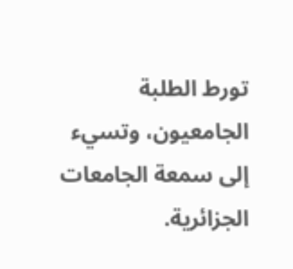تورط الطلبة الجامعيون، وتسيء إلى سمعة الجامعات الجزائرية.